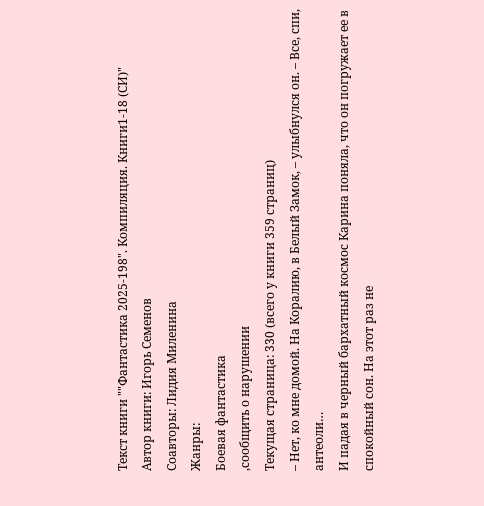Текст книги ""Фантастика 2025-198". Компиляция. Книги1-18 (СИ)"
Автор книги: Игорь Семенов
Соавторы: Лидия Миленина
Жанры:
Боевая фантастика
,сообщить о нарушении
Текущая страница: 330 (всего у книги 359 страниц)
– Нет, ко мне домой. На Коралию, в Белый Замок, – улыбнулся он. – Все, спи, антеоли…
И падая в черный бархатный космос Карина поняла, что он погружает ее в спокойный сон. На этот раз не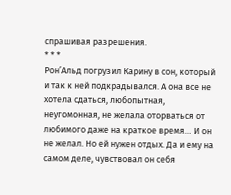спрашивая разрешения.
* * *
Рон’Альд погрузил Карину в сон, который и так к ней подкрадывался. А она все не хотела сдаться, любопытная, неугомонная, не желала оторваться от любимого даже на краткое время… И он не желал. Но ей нужен отдых. Да и ему на самом деле, чувствовал он себя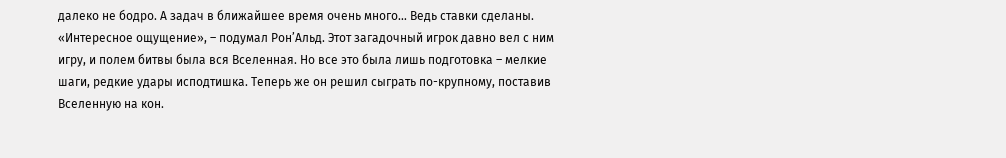далеко не бодро. А задач в ближайшее время очень много… Ведь ставки сделаны.
«Интересное ощущение», – подумал Рон’Альд. Этот загадочный игрок давно вел с ним игру, и полем битвы была вся Вселенная. Но все это была лишь подготовка – мелкие шаги, редкие удары исподтишка. Теперь же он решил сыграть по-крупному, поставив Вселенную на кон.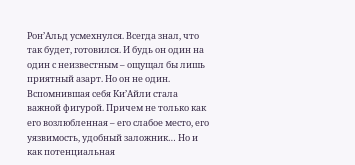Рон’Альд усмехнулся. Всегда знал, что так будет, готовился. И будь он один на один с неизвестным – ощущал бы лишь приятный азарт. Но он не один. Вспомнившая себя Ки’Айли стала важной фигурой. Причем не только как его возлюбленная – его слабое место, его уязвимость, удобный заложник… Но и как потенциальная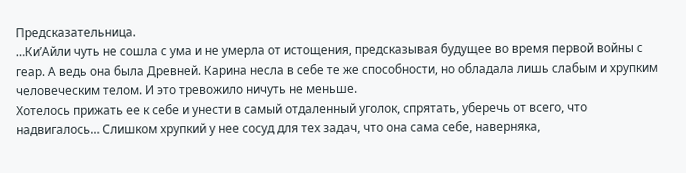Предсказательница.
…Ки’Айли чуть не сошла с ума и не умерла от истощения, предсказывая будущее во время первой войны с геар. А ведь она была Древней. Карина несла в себе те же способности, но обладала лишь слабым и хрупким человеческим телом. И это тревожило ничуть не меньше.
Хотелось прижать ее к себе и унести в самый отдаленный уголок, спрятать, уберечь от всего, что надвигалось… Слишком хрупкий у нее сосуд для тех задач, что она сама себе, наверняка,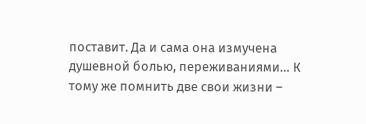поставит. Да и сама она измучена душевной болью, переживаниями… К тому же помнить две свои жизни –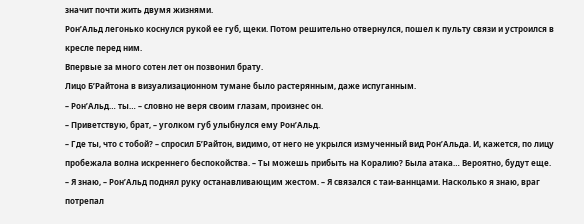значит почти жить двумя жизнями.
Рон’Альд легонько коснулся рукой ее губ, щеки. Потом решительно отвернулся, пошел к пульту связи и устроился в кресле перед ним.
Впервые за много сотен лет он позвонил брату.
Лицо Б’Райтона в визуализационном тумане было растерянным, даже испуганным.
– Рон’Альд… ты… – словно не веря своим глазам, произнес он.
– Приветствую, брат, – уголком губ улыбнулся ему Рон’Альд.
– Где ты, что с тобой? – спросил Б’Райтон, видимо, от него не укрылся измученный вид Рон’Альда. И, кажется, по лицу пробежала волна искреннего беспокойства. – Ты можешь прибыть на Коралию? Была атака… Вероятно, будут еще.
– Я знаю, – Рон’Альд поднял руку останавливающим жестом. – Я связался с таи-ваннцами. Насколько я знаю, враг потрепал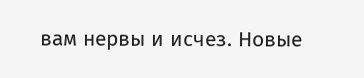вам нервы и исчез. Новые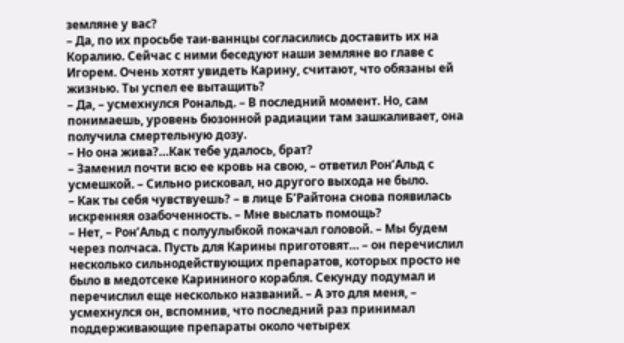земляне у вас?
– Да, по их просьбе таи-ваннцы согласились доставить их на Коралию. Сейчас с ними беседуют наши земляне во главе с Игорем. Очень хотят увидеть Карину, считают, что обязаны ей жизнью. Ты успел ее вытащить?
– Да, – усмехнулся Рональд. – В последний момент. Но, сам понимаешь, уровень бюзонной радиации там зашкаливает, она получила смертельную дозу.
– Но она жива?…Как тебе удалось, брат?
– Заменил почти всю ее кровь на свою, – ответил Рон’Альд с усмешкой. – Сильно рисковал, но другого выхода не было.
– Как ты себя чувствуешь? – в лице Б’Райтона снова появилась искренняя озабоченность. – Мне выслать помощь?
– Нет, – Рон’Альд с полуулыбкой покачал головой. – Мы будем через полчаса. Пусть для Карины приготовят… – он перечислил несколько сильнодействующих препаратов, которых просто не было в медотсеке Карининого корабля. Секунду подумал и перечислил еще несколько названий. – А это для меня, – усмехнулся он, вспомнив, что последний раз принимал поддерживающие препараты около четырех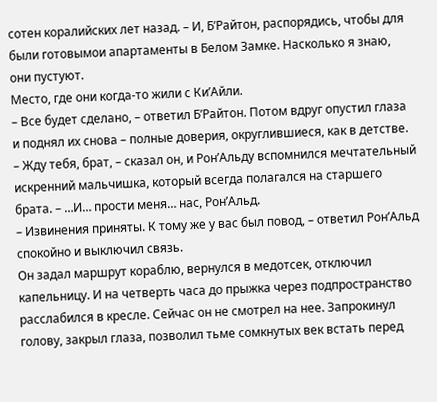сотен коралийских лет назад. – И, Б’Райтон, распорядись, чтобы для были готовымои апартаменты в Белом Замке. Насколько я знаю, они пустуют.
Место, где они когда-то жили с Ки’Айли.
– Все будет сделано, – ответил Б’Райтон. Потом вдруг опустил глаза и поднял их снова – полные доверия, округлившиеся, как в детстве. – Жду тебя, брат, – сказал он, и Рон’Альду вспомнился мечтательный искренний мальчишка, который всегда полагался на старшего брата. – …И… прости меня… нас, Рон’Альд.
– Извинения приняты. К тому же у вас был повод, – ответил Рон’Альд спокойно и выключил связь.
Он задал маршрут кораблю, вернулся в медотсек, отключил капельницу. И на четверть часа до прыжка через подпространство расслабился в кресле. Сейчас он не смотрел на нее. Запрокинул голову, закрыл глаза, позволил тьме сомкнутых век встать перед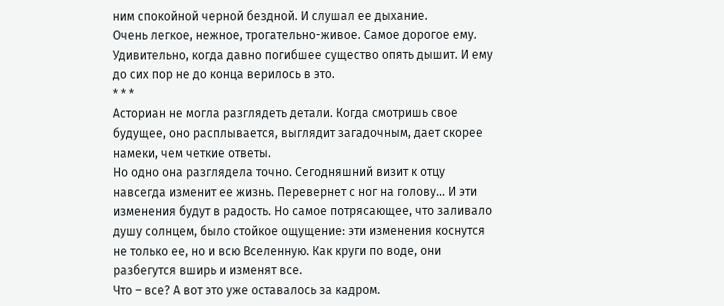ним спокойной черной бездной. И слушал ее дыхание.
Очень легкое, нежное, трогательно-живое. Самое дорогое ему. Удивительно, когда давно погибшее существо опять дышит. И ему до сих пор не до конца верилось в это.
* * *
Асториан не могла разглядеть детали. Когда смотришь свое будущее, оно расплывается, выглядит загадочным, дает скорее намеки, чем четкие ответы.
Но одно она разглядела точно. Сегодняшний визит к отцу навсегда изменит ее жизнь. Перевернет с ног на голову… И эти изменения будут в радость. Но самое потрясающее, что заливало душу солнцем, было стойкое ощущение: эти изменения коснутся не только ее, но и всю Вселенную. Как круги по воде, они разбегутся вширь и изменят все.
Что – все? А вот это уже оставалось за кадром.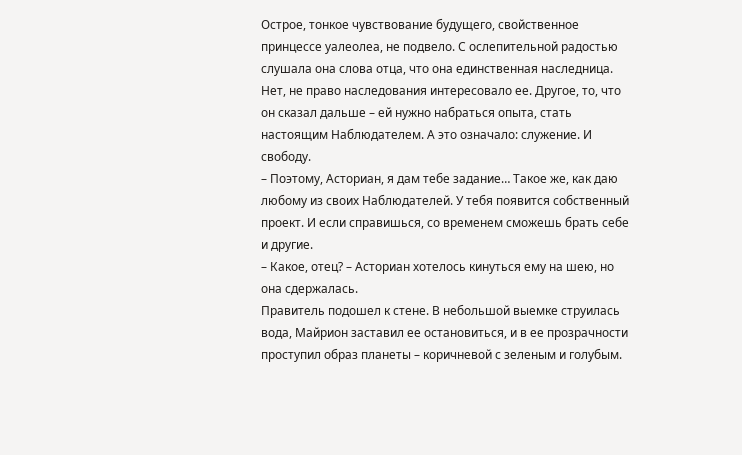Острое, тонкое чувствование будущего, свойственное принцессе уалеолеа, не подвело. С ослепительной радостью слушала она слова отца, что она единственная наследница. Нет, не право наследования интересовало ее. Другое, то, что он сказал дальше – ей нужно набраться опыта, стать настоящим Наблюдателем. А это означало: служение. И свободу.
– Поэтому, Асториан, я дам тебе задание… Такое же, как даю любому из своих Наблюдателей. У тебя появится собственный проект. И если справишься, со временем сможешь брать себе и другие.
– Какое, отец? – Асториан хотелось кинуться ему на шею, но она сдержалась.
Правитель подошел к стене. В небольшой выемке струилась вода, Майрион заставил ее остановиться, и в ее прозрачности проступил образ планеты – коричневой с зеленым и голубым.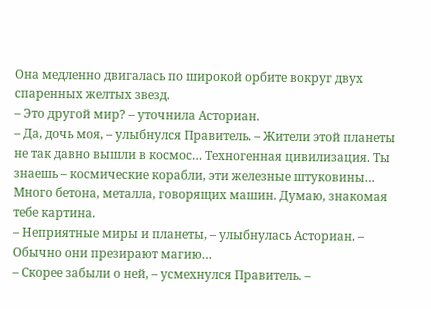Она медленно двигалась по широкой орбите вокруг двух спаренных желтых звезд.
– Это другой мир? – уточнила Асториан.
– Да, дочь моя, – улыбнулся Правитель. – Жители этой планеты не так давно вышли в космос… Техногенная цивилизация. Ты знаешь – космические корабли, эти железные штуковины… Много бетона, металла, говорящих машин. Думаю, знакомая тебе картина.
– Неприятные миры и планеты, – улыбнулась Асториан. – Обычно они презирают магию…
– Скорее забыли о ней, – усмехнулся Правитель. –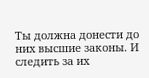Ты должна донести до них высшие законы. И следить за их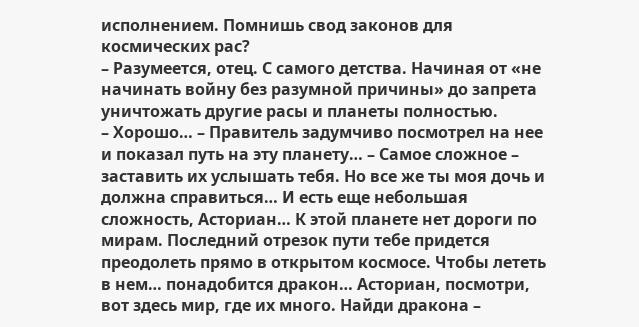исполнением. Помнишь свод законов для космических рас?
– Разумеется, отец. С самого детства. Начиная от «не начинать войну без разумной причины» до запрета уничтожать другие расы и планеты полностью.
– Хорошо… – Правитель задумчиво посмотрел на нее и показал путь на эту планету… – Самое сложное – заставить их услышать тебя. Но все же ты моя дочь и должна справиться… И есть еще небольшая сложность, Асториан… К этой планете нет дороги по мирам. Последний отрезок пути тебе придется преодолеть прямо в открытом космосе. Чтобы лететь в нем… понадобится дракон… Асториан, посмотри, вот здесь мир, где их много. Найди дракона –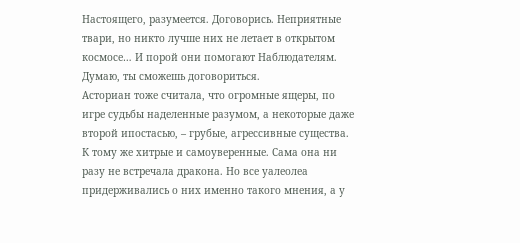Настоящего, разумеется. Договорись. Неприятные твари, но никто лучше них не летает в открытом космосе… И порой они помогают Наблюдателям. Думаю, ты сможешь договориться.
Асториан тоже считала, что огромные ящеры, по игре судьбы наделенные разумом, а некоторые даже второй ипостасью, – грубые, агрессивные существа. К тому же хитрые и самоуверенные. Сама она ни разу не встречала дракона. Но все уалеолеа придерживались о них именно такого мнения, а у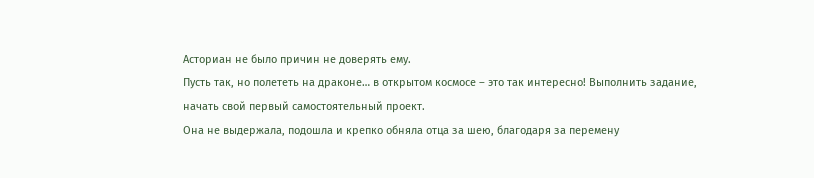Асториан не было причин не доверять ему.
Пусть так, но полететь на драконе… в открытом космосе – это так интересно! Выполнить задание, начать свой первый самостоятельный проект.
Она не выдержала, подошла и крепко обняла отца за шею, благодаря за перемену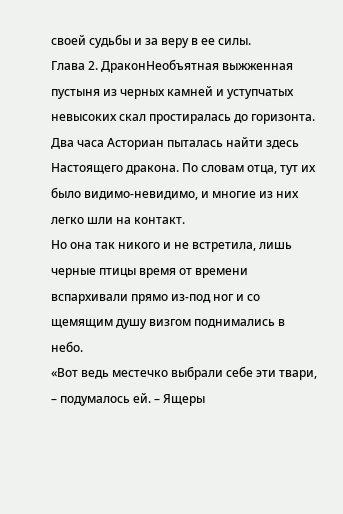своей судьбы и за веру в ее силы.
Глава 2. ДраконНеобъятная выжженная пустыня из черных камней и уступчатых невысоких скал простиралась до горизонта. Два часа Асториан пыталась найти здесь Настоящего дракона. По словам отца, тут их было видимо-невидимо, и многие из них легко шли на контакт.
Но она так никого и не встретила, лишь черные птицы время от времени вспархивали прямо из-под ног и со щемящим душу визгом поднимались в небо.
«Вот ведь местечко выбрали себе эти твари, – подумалось ей. – Ящеры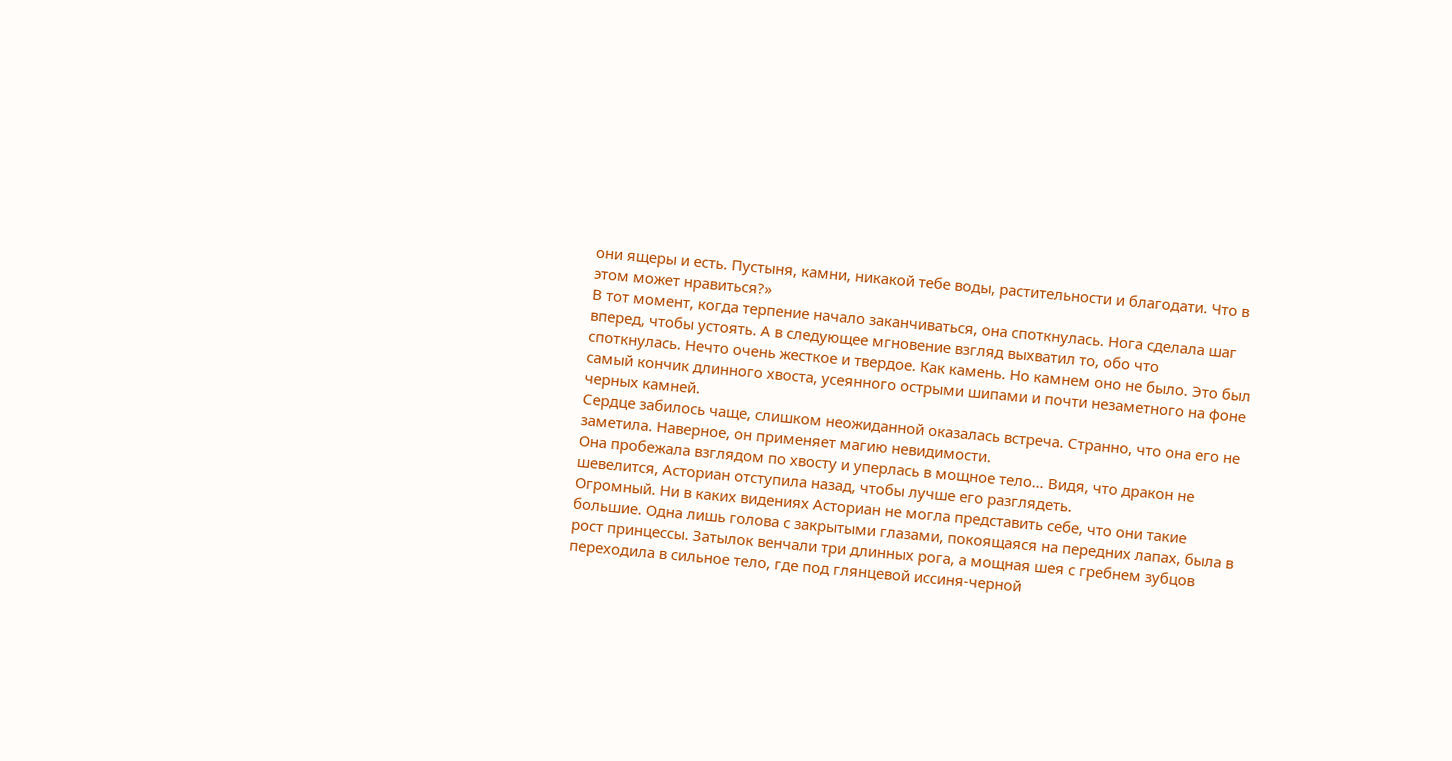они ящеры и есть. Пустыня, камни, никакой тебе воды, растительности и благодати. Что в этом может нравиться?»
В тот момент, когда терпение начало заканчиваться, она споткнулась. Нога сделала шаг вперед, чтобы устоять. А в следующее мгновение взгляд выхватил то, обо что споткнулась. Нечто очень жесткое и твердое. Как камень. Но камнем оно не было. Это был самый кончик длинного хвоста, усеянного острыми шипами и почти незаметного на фоне черных камней.
Сердце забилось чаще, слишком неожиданной оказалась встреча. Странно, что она его не заметила. Наверное, он применяет магию невидимости.
Она пробежала взглядом по хвосту и уперлась в мощное тело… Видя, что дракон не шевелится, Асториан отступила назад, чтобы лучше его разглядеть.
Огромный. Ни в каких видениях Асториан не могла представить себе, что они такие большие. Одна лишь голова с закрытыми глазами, покоящаяся на передних лапах, была в рост принцессы. Затылок венчали три длинных рога, а мощная шея с гребнем зубцов переходила в сильное тело, где под глянцевой иссиня-черной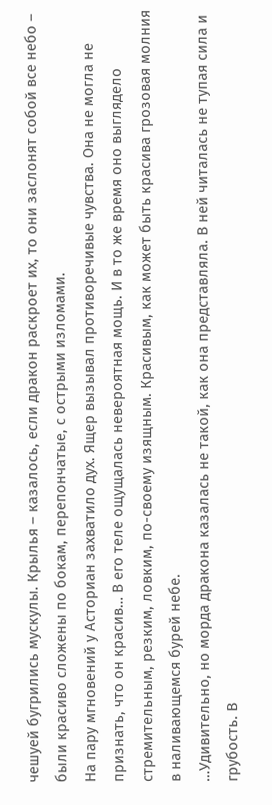чешуей бугрились мускулы. Крылья – казалось, если дракон раскроет их, то они заслонят собой все небо – были красиво сложены по бокам, перепончатые, с острыми изломами.
На пару мгновений у Асториан захватило дух. Ящер вызывал противоречивые чувства. Она не могла не признать, что он красив… В его теле ощущалась невероятная мощь. И в то же время оно выглядело стремительным, резким, ловким, по-своему изящным. Красивым, как может быть красива грозовая молния в наливающемся бурей небе.
…Удивительно, но морда дракона казалась не такой, как она представляла. В ней читалась не тупая сила и грубость. В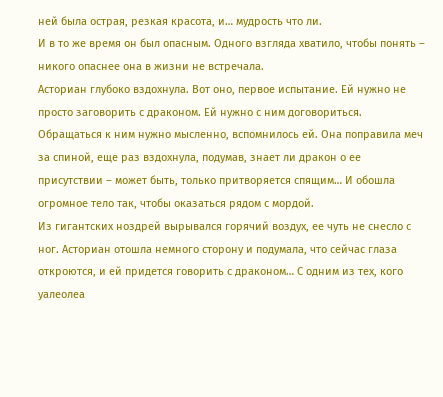ней была острая, резкая красота, и… мудрость что ли.
И в то же время он был опасным. Одного взгляда хватило, чтобы понять – никого опаснее она в жизни не встречала.
Асториан глубоко вздохнула. Вот оно, первое испытание. Ей нужно не просто заговорить с драконом. Ей нужно с ним договориться.
Обращаться к ним нужно мысленно, вспомнилось ей. Она поправила меч за спиной, еще раз вздохнула, подумав, знает ли дракон о ее присутствии – может быть, только притворяется спящим… И обошла огромное тело так, чтобы оказаться рядом с мордой.
Из гигантских ноздрей вырывался горячий воздух, ее чуть не снесло с ног. Асториан отошла немного сторону и подумала, что сейчас глаза откроются, и ей придется говорить с драконом… С одним из тех, кого уалеолеа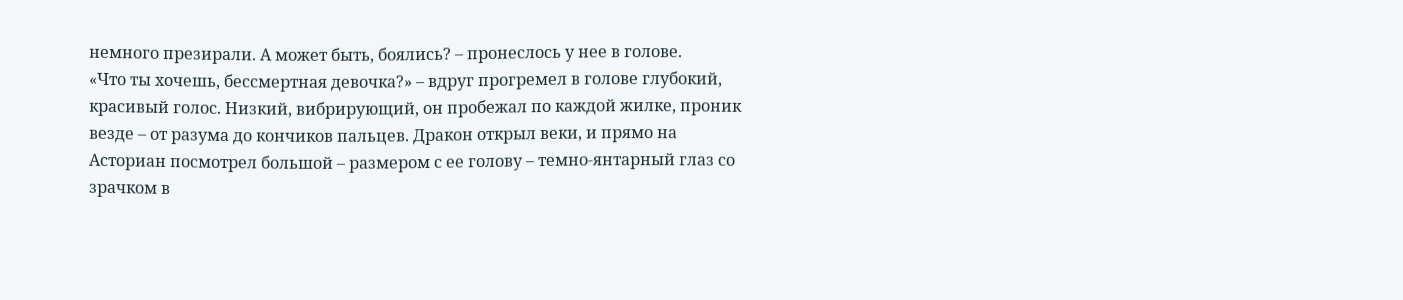немного презирали. А может быть, боялись? – пронеслось у нее в голове.
«Что ты хочешь, бессмертная девочка?» – вдруг прогремел в голове глубокий, красивый голос. Низкий, вибрирующий, он пробежал по каждой жилке, проник везде – от разума до кончиков пальцев. Дракон открыл веки, и прямо на Асториан посмотрел большой – размером с ее голову – темно-янтарный глаз со зрачком в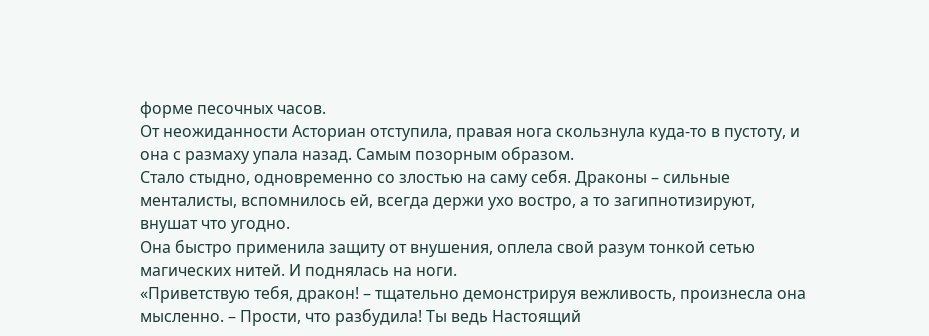форме песочных часов.
От неожиданности Асториан отступила, правая нога скользнула куда-то в пустоту, и она с размаху упала назад. Самым позорным образом.
Стало стыдно, одновременно со злостью на саму себя. Драконы – сильные менталисты, вспомнилось ей, всегда держи ухо востро, а то загипнотизируют, внушат что угодно.
Она быстро применила защиту от внушения, оплела свой разум тонкой сетью магических нитей. И поднялась на ноги.
«Приветствую тебя, дракон! – тщательно демонстрируя вежливость, произнесла она мысленно. – Прости, что разбудила! Ты ведь Настоящий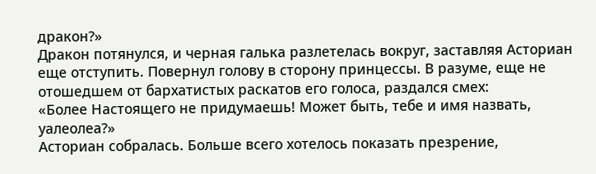дракон?»
Дракон потянулся, и черная галька разлетелась вокруг, заставляя Асториан еще отступить. Повернул голову в сторону принцессы. В разуме, еще не отошедшем от бархатистых раскатов его голоса, раздался смех:
«Более Настоящего не придумаешь! Может быть, тебе и имя назвать, уалеолеа?»
Асториан собралась. Больше всего хотелось показать презрение,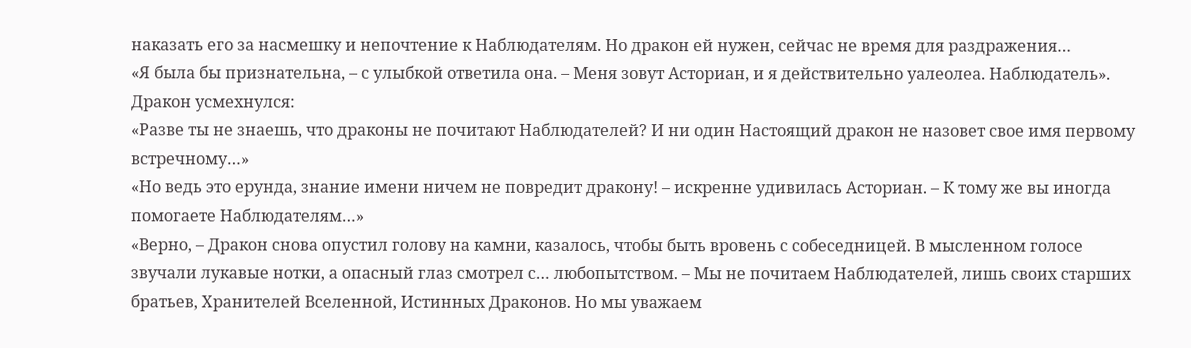наказать его за насмешку и непочтение к Наблюдателям. Но дракон ей нужен, сейчас не время для раздражения…
«Я была бы признательна, – с улыбкой ответила она. – Меня зовут Асториан, и я действительно уалеолеа. Наблюдатель».
Дракон усмехнулся:
«Разве ты не знаешь, что драконы не почитают Наблюдателей? И ни один Настоящий дракон не назовет свое имя первому встречному…»
«Но ведь это ерунда, знание имени ничем не повредит дракону! – искренне удивилась Асториан. – К тому же вы иногда помогаете Наблюдателям…»
«Верно, – Дракон снова опустил голову на камни, казалось, чтобы быть вровень с собеседницей. В мысленном голосе звучали лукавые нотки, а опасный глаз смотрел с… любопытством. – Мы не почитаем Наблюдателей, лишь своих старших братьев, Хранителей Вселенной, Истинных Драконов. Но мы уважаем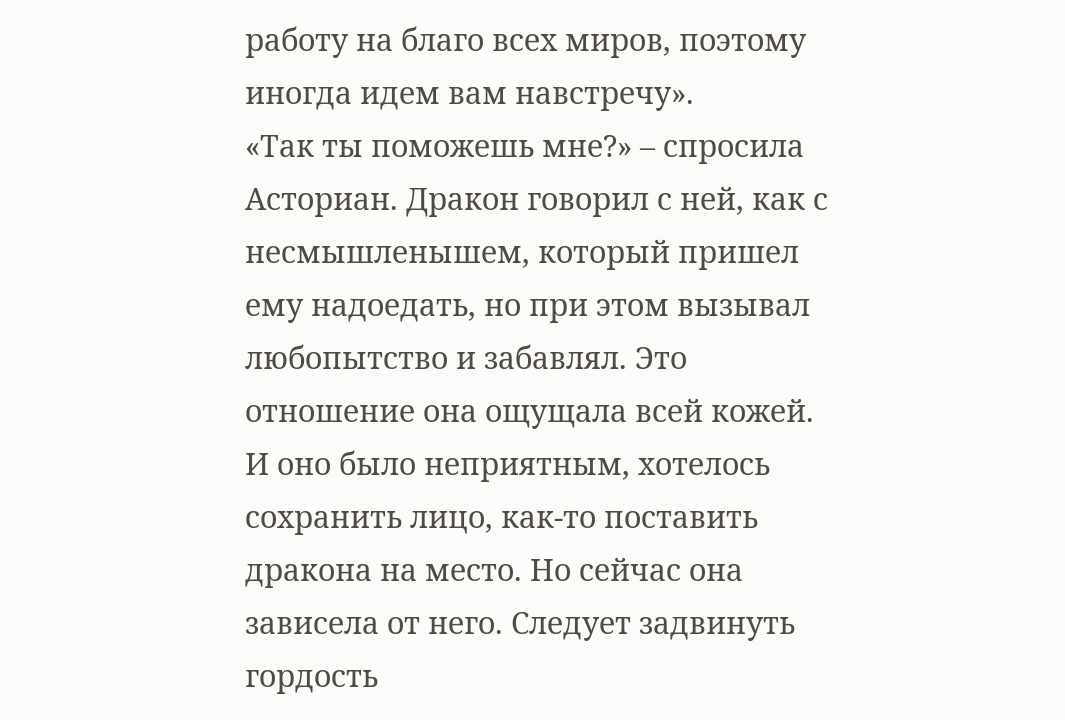работу на благо всех миров, поэтому иногда идем вам навстречу».
«Так ты поможешь мне?» – спросила Асториан. Дракон говорил с ней, как с несмышленышем, который пришел ему надоедать, но при этом вызывал любопытство и забавлял. Это отношение она ощущала всей кожей. И оно было неприятным, хотелось сохранить лицо, как-то поставить дракона на место. Но сейчас она зависела от него. Следует задвинуть гордость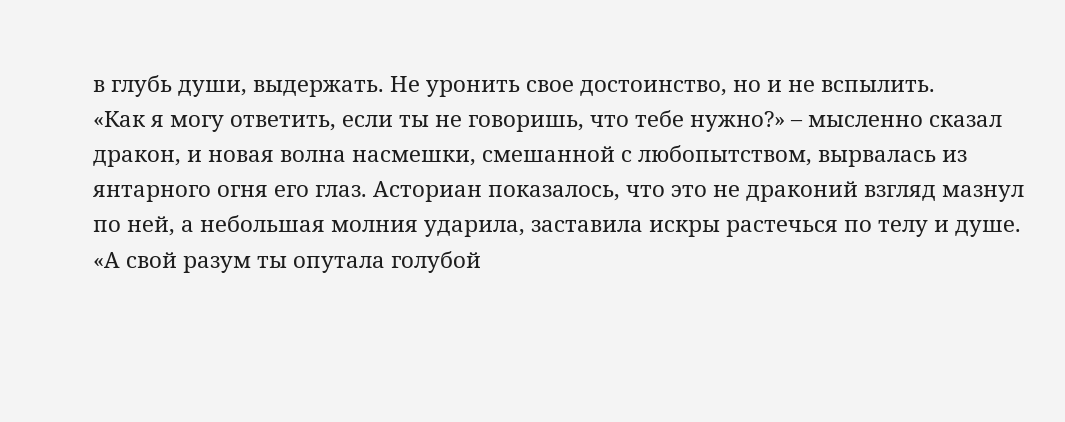в глубь души, выдержать. Не уронить свое достоинство, но и не вспылить.
«Как я могу ответить, если ты не говоришь, что тебе нужно?» – мысленно сказал дракон, и новая волна насмешки, смешанной с любопытством, вырвалась из янтарного огня его глаз. Асториан показалось, что это не драконий взгляд мазнул по ней, а небольшая молния ударила, заставила искры растечься по телу и душе.
«А свой разум ты опутала голубой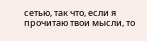сетью, так что, если я прочитаю твои мысли, то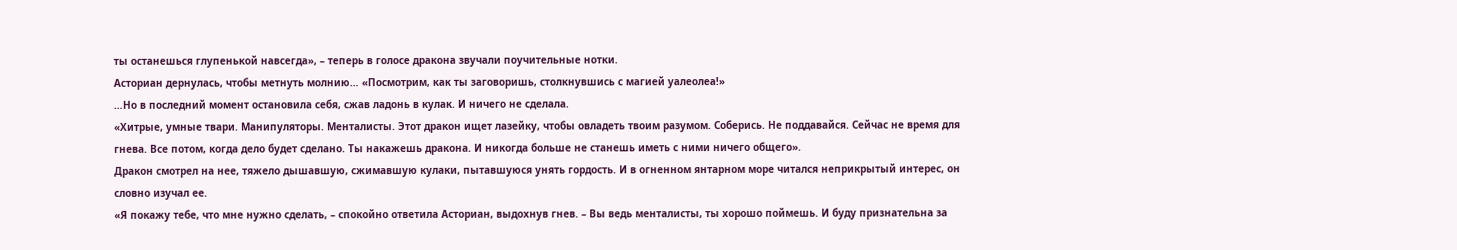ты останешься глупенькой навсегда», – теперь в голосе дракона звучали поучительные нотки.
Асториан дернулась, чтобы метнуть молнию… «Посмотрим, как ты заговоришь, столкнувшись с магией уалеолеа!»
…Но в последний момент остановила себя, сжав ладонь в кулак. И ничего не сделала.
«Хитрые, умные твари. Манипуляторы. Менталисты. Этот дракон ищет лазейку, чтобы овладеть твоим разумом. Соберись. Не поддавайся. Сейчас не время для гнева. Все потом, когда дело будет сделано. Ты накажешь дракона. И никогда больше не станешь иметь с ними ничего общего».
Дракон смотрел на нее, тяжело дышавшую, сжимавшую кулаки, пытавшуюся унять гордость. И в огненном янтарном море читался неприкрытый интерес, он словно изучал ее.
«Я покажу тебе, что мне нужно сделать, – спокойно ответила Асториан, выдохнув гнев. – Вы ведь менталисты, ты хорошо поймешь. И буду признательна за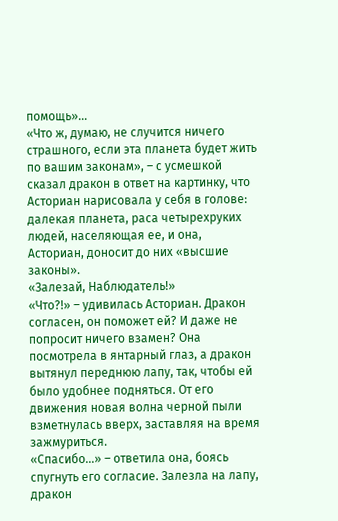помощь»…
«Что ж, думаю, не случится ничего страшного, если эта планета будет жить по вашим законам», – с усмешкой сказал дракон в ответ на картинку, что Асториан нарисовала у себя в голове: далекая планета, раса четырехруких людей, населяющая ее, и она, Асториан, доносит до них «высшие законы».
«Залезай, Наблюдатель!»
«Что?!» – удивилась Асториан. Дракон согласен, он поможет ей? И даже не попросит ничего взамен? Она посмотрела в янтарный глаз, а дракон вытянул переднюю лапу, так, чтобы ей было удобнее подняться. От его движения новая волна черной пыли взметнулась вверх, заставляя на время зажмуриться.
«Спасибо…» – ответила она, боясь спугнуть его согласие. Залезла на лапу, дракон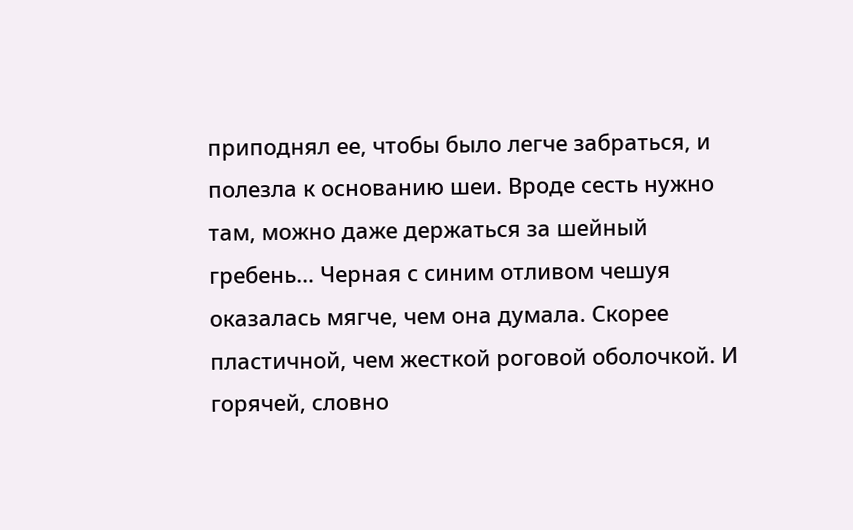приподнял ее, чтобы было легче забраться, и полезла к основанию шеи. Вроде сесть нужно там, можно даже держаться за шейный гребень… Черная с синим отливом чешуя оказалась мягче, чем она думала. Скорее пластичной, чем жесткой роговой оболочкой. И горячей, словно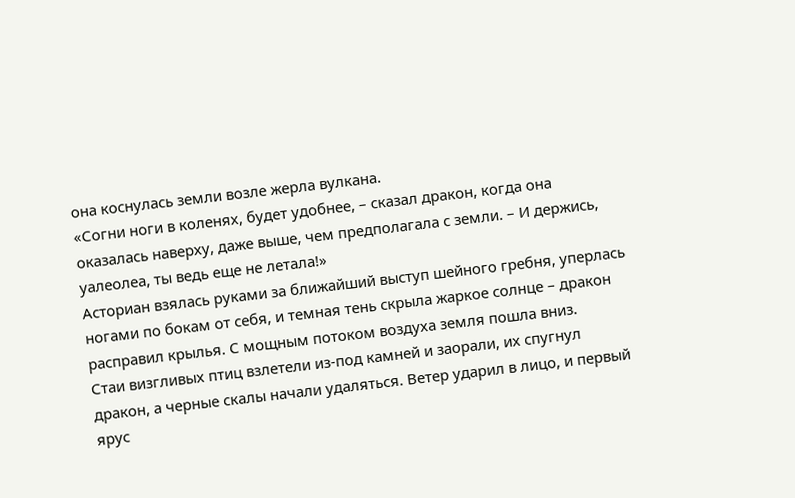она коснулась земли возле жерла вулкана.
«Согни ноги в коленях, будет удобнее, – сказал дракон, когда она оказалась наверху, даже выше, чем предполагала с земли. – И держись, уалеолеа, ты ведь еще не летала!»
Асториан взялась руками за ближайший выступ шейного гребня, уперлась ногами по бокам от себя, и темная тень скрыла жаркое солнце – дракон расправил крылья. С мощным потоком воздуха земля пошла вниз.
Стаи визгливых птиц взлетели из-под камней и заорали, их спугнул дракон, а черные скалы начали удаляться. Ветер ударил в лицо, и первый ярус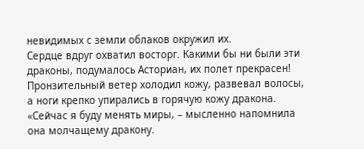невидимых с земли облаков окружил их.
Сердце вдруг охватил восторг. Какими бы ни были эти драконы, подумалось Асториан, их полет прекрасен! Пронзительный ветер холодил кожу, развевал волосы, а ноги крепко упирались в горячую кожу дракона.
«Сейчас я буду менять миры, – мысленно напомнила она молчащему дракону.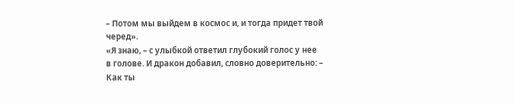– Потом мы выйдем в космос и, и тогда придет твой черед».
«Я знаю, – с улыбкой ответил глубокий голос у нее в голове. И дракон добавил, словно доверительно: – Как ты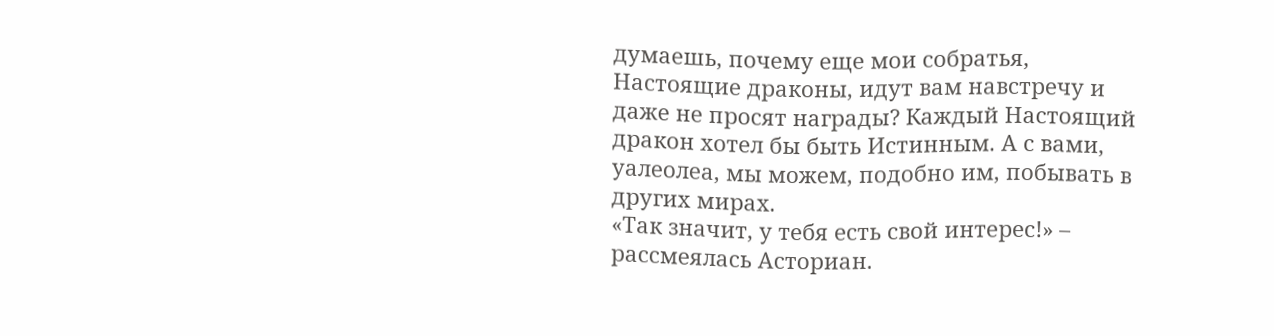думаешь, почему еще мои собратья, Настоящие драконы, идут вам навстречу и даже не просят награды? Каждый Настоящий дракон хотел бы быть Истинным. А с вами, уалеолеа, мы можем, подобно им, побывать в других мирах.
«Так значит, у тебя есть свой интерес!» – рассмеялась Асториан.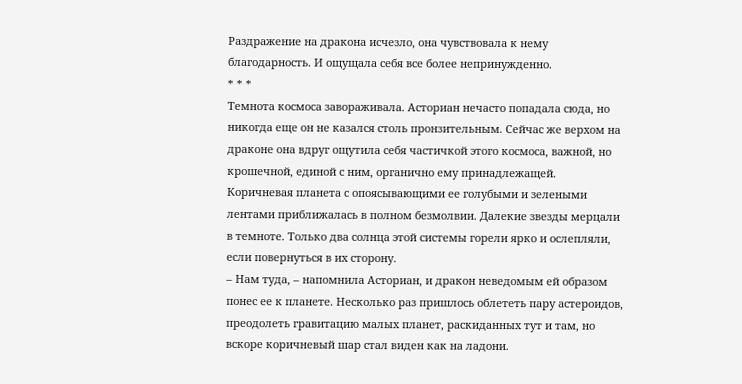Раздражение на дракона исчезло, она чувствовала к нему благодарность. И ощущала себя все более непринужденно.
* * *
Темнота космоса завораживала. Асториан нечасто попадала сюда, но никогда еще он не казался столь пронзительным. Сейчас же верхом на драконе она вдруг ощутила себя частичкой этого космоса, важной, но крошечной, единой с ним, органично ему принадлежащей.
Коричневая планета с опоясывающими ее голубыми и зелеными лентами приближалась в полном безмолвии. Далекие звезды мерцали в темноте. Только два солнца этой системы горели ярко и ослепляли, если повернуться в их сторону.
– Нам туда, – напомнила Асториан, и дракон неведомым ей образом понес ее к планете. Несколько раз пришлось облететь пару астероидов, преодолеть гравитацию малых планет, раскиданных тут и там, но вскоре коричневый шар стал виден как на ладони.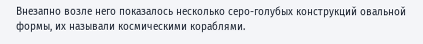Внезапно возле него показалось несколько серо-голубых конструкций овальной формы, их называли космическими кораблями.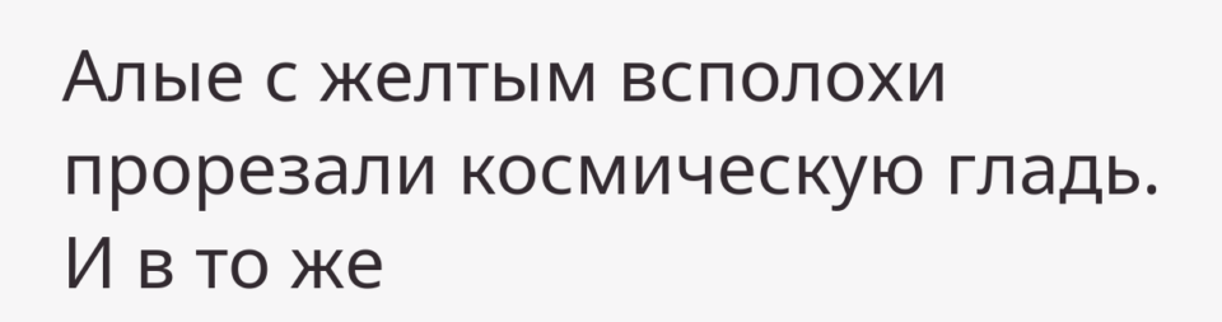Алые с желтым всполохи прорезали космическую гладь. И в то же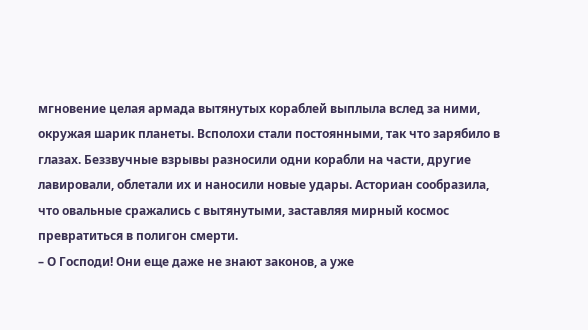мгновение целая армада вытянутых кораблей выплыла вслед за ними, окружая шарик планеты. Всполохи стали постоянными, так что зарябило в глазах. Беззвучные взрывы разносили одни корабли на части, другие лавировали, облетали их и наносили новые удары. Асториан сообразила, что овальные сражались с вытянутыми, заставляя мирный космос превратиться в полигон смерти.
– О Господи! Они еще даже не знают законов, а уже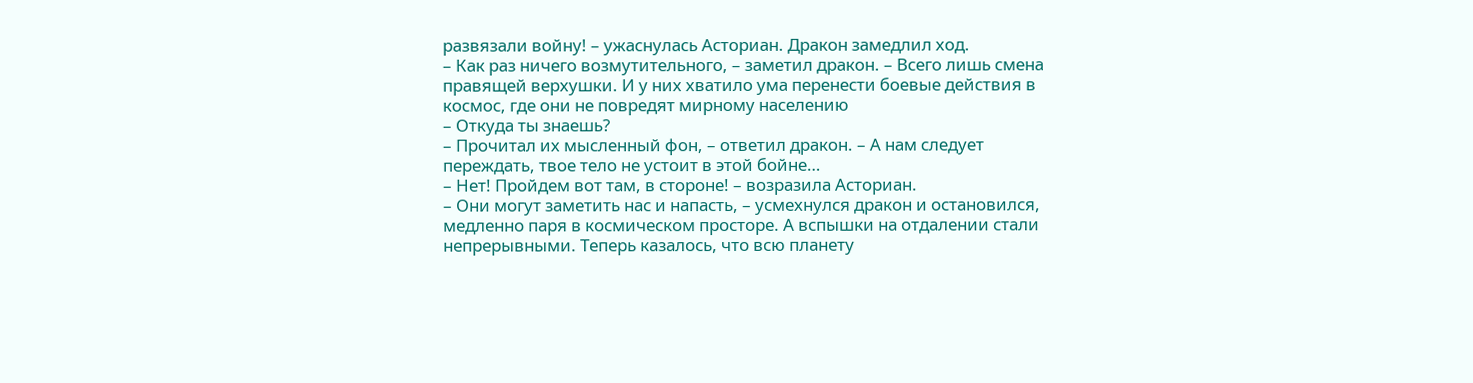развязали войну! – ужаснулась Асториан. Дракон замедлил ход.
– Как раз ничего возмутительного, – заметил дракон. – Всего лишь смена правящей верхушки. И у них хватило ума перенести боевые действия в космос, где они не повредят мирному населению
– Откуда ты знаешь?
– Прочитал их мысленный фон, – ответил дракон. – А нам следует переждать, твое тело не устоит в этой бойне…
– Нет! Пройдем вот там, в стороне! – возразила Асториан.
– Они могут заметить нас и напасть, – усмехнулся дракон и остановился, медленно паря в космическом просторе. А вспышки на отдалении стали непрерывными. Теперь казалось, что всю планету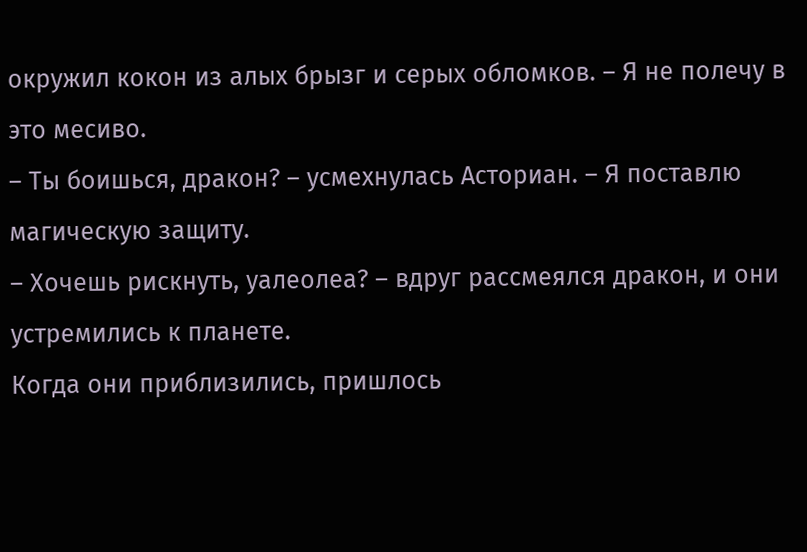окружил кокон из алых брызг и серых обломков. – Я не полечу в это месиво.
– Ты боишься, дракон? – усмехнулась Асториан. – Я поставлю магическую защиту.
– Хочешь рискнуть, уалеолеа? – вдруг рассмеялся дракон, и они устремились к планете.
Когда они приблизились, пришлось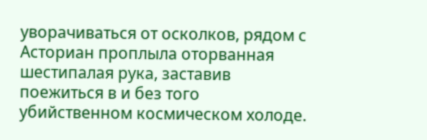уворачиваться от осколков, рядом с Асториан проплыла оторванная шестипалая рука, заставив поежиться в и без того убийственном космическом холоде.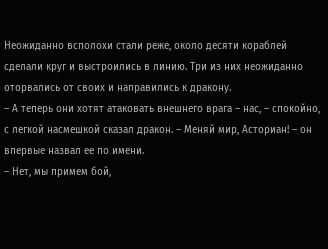Неожиданно всполохи стали реже, около десяти кораблей сделали круг и выстроились в линию. Три из них неожиданно оторвались от своих и направились к дракону.
– А теперь они хотят атаковать внешнего врага – нас, – спокойно, с легкой насмешкой сказал дракон. – Меняй мир, Асториан! – он впервые назвал ее по имени.
– Нет, мы примем бой,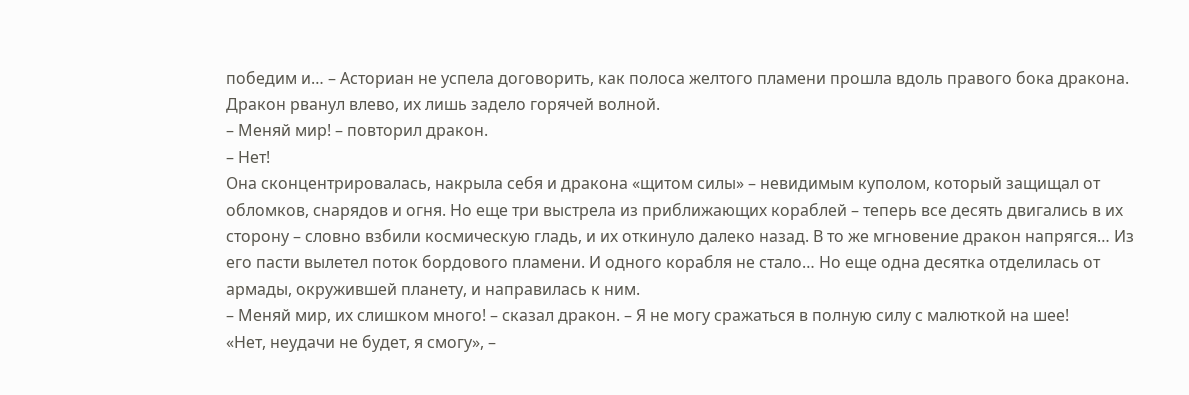победим и… – Асториан не успела договорить, как полоса желтого пламени прошла вдоль правого бока дракона. Дракон рванул влево, их лишь задело горячей волной.
– Меняй мир! – повторил дракон.
– Нет!
Она сконцентрировалась, накрыла себя и дракона «щитом силы» – невидимым куполом, который защищал от обломков, снарядов и огня. Но еще три выстрела из приближающих кораблей – теперь все десять двигались в их сторону – словно взбили космическую гладь, и их откинуло далеко назад. В то же мгновение дракон напрягся… Из его пасти вылетел поток бордового пламени. И одного корабля не стало… Но еще одна десятка отделилась от армады, окружившей планету, и направилась к ним.
– Меняй мир, их слишком много! – сказал дракон. – Я не могу сражаться в полную силу с малюткой на шее!
«Нет, неудачи не будет, я смогу», –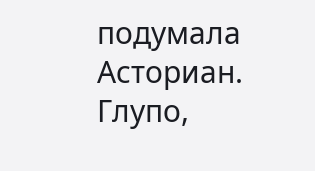подумала Асториан. Глупо,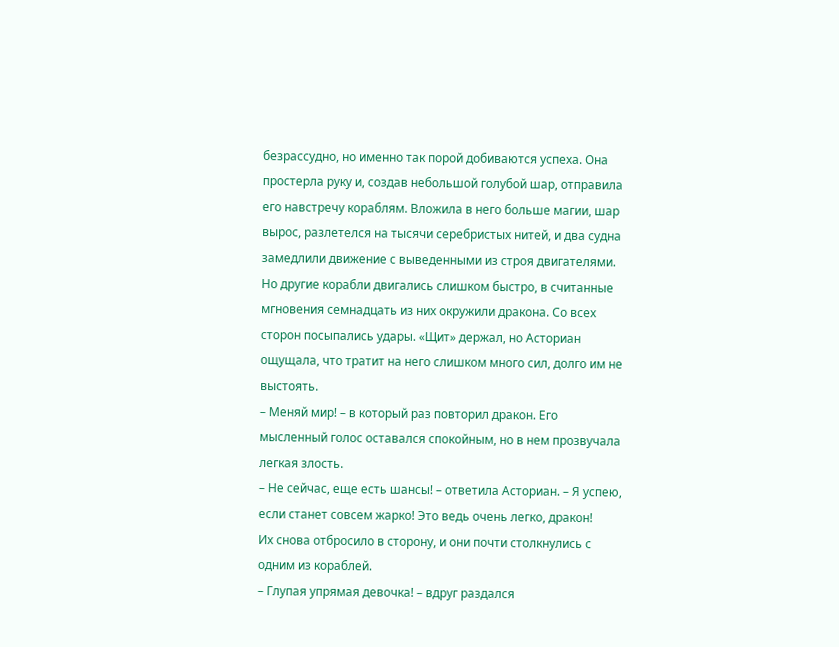безрассудно, но именно так порой добиваются успеха. Она простерла руку и, создав небольшой голубой шар, отправила его навстречу кораблям. Вложила в него больше магии, шар вырос, разлетелся на тысячи серебристых нитей, и два судна замедлили движение с выведенными из строя двигателями.
Но другие корабли двигались слишком быстро, в считанные мгновения семнадцать из них окружили дракона. Со всех сторон посыпались удары. «Щит» держал, но Асториан ощущала, что тратит на него слишком много сил, долго им не выстоять.
– Меняй мир! – в который раз повторил дракон. Его мысленный голос оставался спокойным, но в нем прозвучала легкая злость.
– Не сейчас, еще есть шансы! – ответила Асториан. – Я успею, если станет совсем жарко! Это ведь очень легко, дракон!
Их снова отбросило в сторону, и они почти столкнулись с одним из кораблей.
– Глупая упрямая девочка! – вдруг раздался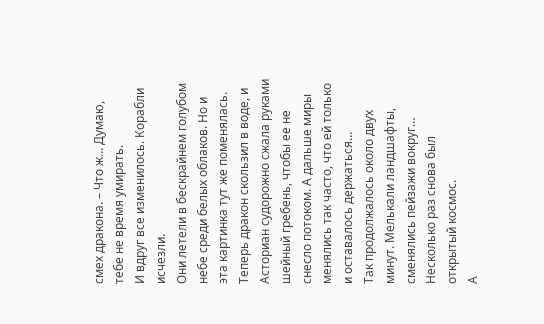смех дракона. – Что ж… Думаю, тебе не время умирать.
И вдруг все изменилось. Корабли исчезли.
Они летели в бескрайнем голубом небе среди белых облаков. Но и эта картинка тут же поменялась. Теперь дракон скользил в воде, и Асториан судорожно сжала руками шейный гребень, чтобы ее не снесло потоком. А дальше миры менялись так часто, что ей только и оставалось держаться…
Так продолжалось около двух минут. Мелькали ландшафты, сменялись пейзажи вокруг… Несколько раз снова был открытый космос.
А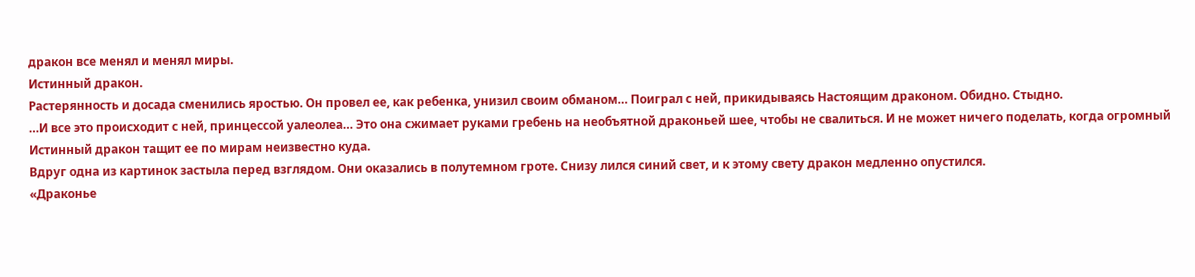дракон все менял и менял миры.
Истинный дракон.
Растерянность и досада сменились яростью. Он провел ее, как ребенка, унизил своим обманом… Поиграл с ней, прикидываясь Настоящим драконом. Обидно. Стыдно.
…И все это происходит с ней, принцессой уалеолеа… Это она сжимает руками гребень на необъятной драконьей шее, чтобы не свалиться. И не может ничего поделать, когда огромный Истинный дракон тащит ее по мирам неизвестно куда.
Вдруг одна из картинок застыла перед взглядом. Они оказались в полутемном гроте. Снизу лился синий свет, и к этому свету дракон медленно опустился.
«Драконье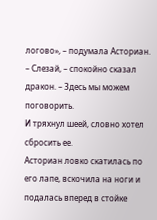логово», – подумала Асториан.
– Слезай, – спокойно сказал дракон. – Здесь мы можем поговорить.
И тряхнул шеей, словно хотел сбросить ее.
Асториан ловко скатилась по его лапе, вскочила на ноги и подалась вперед в стойке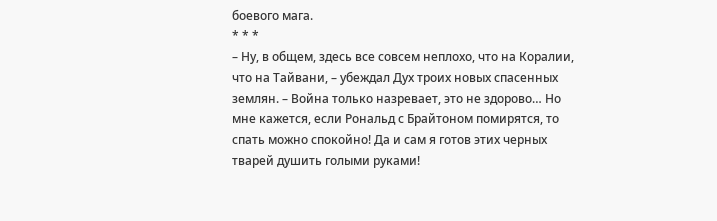боевого мага.
* * *
– Ну, в общем, здесь все совсем неплохо, что на Коралии, что на Тайвани, – убеждал Дух троих новых спасенных землян. – Война только назревает, это не здорово… Но мне кажется, если Рональд с Брайтоном помирятся, то спать можно спокойно! Да и сам я готов этих черных тварей душить голыми руками!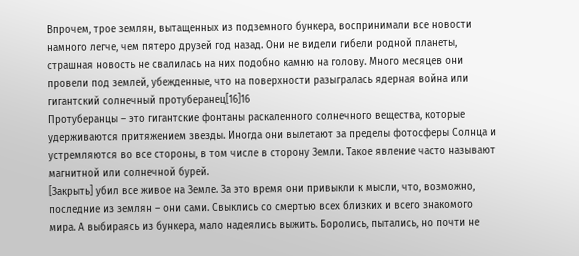Впрочем, трое землян, вытащенных из подземного бункера, воспринимали все новости намного легче, чем пятеро друзей год назад. Они не видели гибели родной планеты, страшная новость не свалилась на них подобно камню на голову. Много месяцев они провели под землей, убежденные, что на поверхности разыгралась ядерная война или гигантский солнечный протуберанец[16]16
Протуберанцы – это гигантские фонтаны раскаленного солнечного вещества, которые удерживаются притяжением звезды. Иногда они вылетают за пределы фотосферы Солнца и устремляются во все стороны, в том числе в сторону Земли. Такое явление часто называют магнитной или солнечной бурей.
[Закрыть] убил все живое на Земле. За это время они привыкли к мысли, что, возможно, последние из землян – они сами. Свыклись со смертью всех близких и всего знакомого мира. А выбираясь из бункера, мало надеялись выжить. Боролись, пытались, но почти не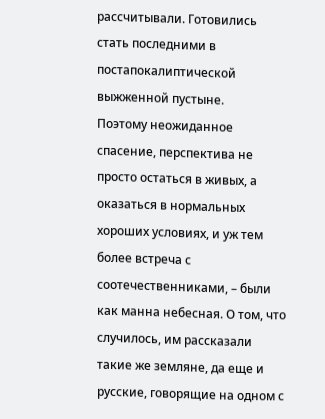рассчитывали. Готовились стать последними в постапокалиптической выжженной пустыне.
Поэтому неожиданное спасение, перспектива не просто остаться в живых, а оказаться в нормальных хороших условиях, и уж тем более встреча с соотечественниками, – были как манна небесная. О том, что случилось, им рассказали такие же земляне, да еще и русские, говорящие на одном с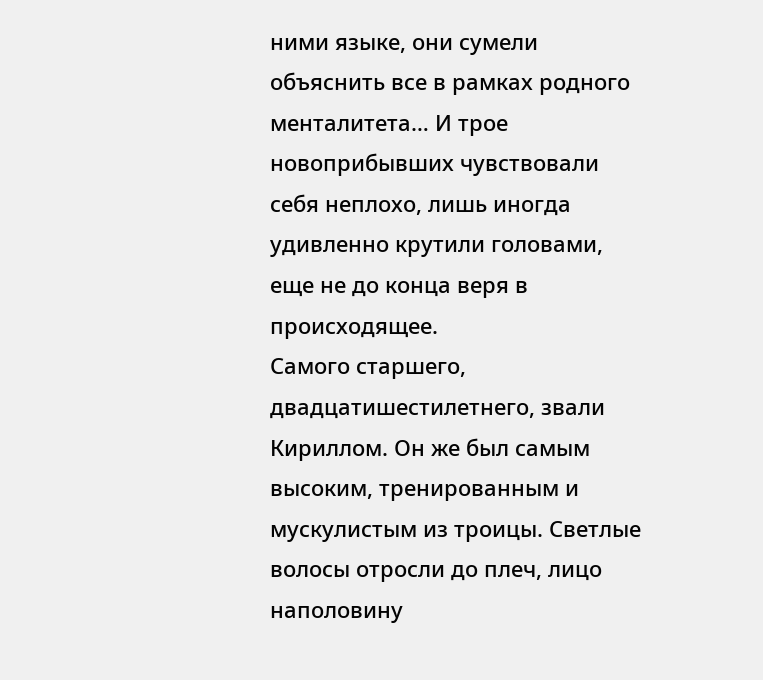ними языке, они сумели объяснить все в рамках родного менталитета… И трое новоприбывших чувствовали себя неплохо, лишь иногда удивленно крутили головами, еще не до конца веря в происходящее.
Самого старшего, двадцатишестилетнего, звали Кириллом. Он же был самым высоким, тренированным и мускулистым из троицы. Светлые волосы отросли до плеч, лицо наполовину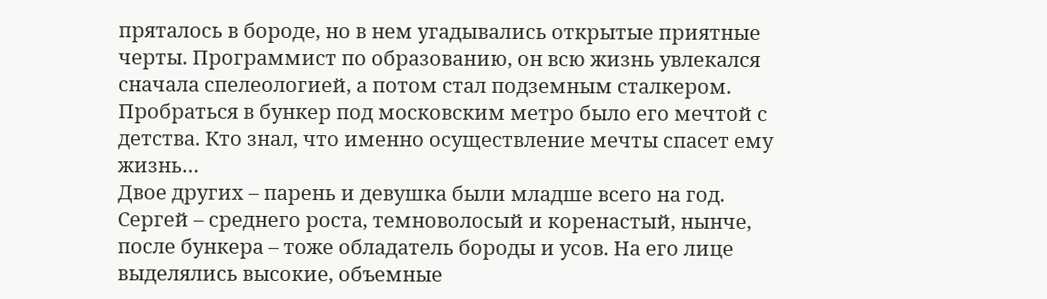пряталось в бороде, но в нем угадывались открытые приятные черты. Программист по образованию, он всю жизнь увлекался сначала спелеологией, а потом стал подземным сталкером. Пробраться в бункер под московским метро было его мечтой с детства. Кто знал, что именно осуществление мечты спасет ему жизнь…
Двое других – парень и девушка были младше всего на год. Сергей – среднего роста, темноволосый и коренастый, нынче, после бункера – тоже обладатель бороды и усов. На его лице выделялись высокие, объемные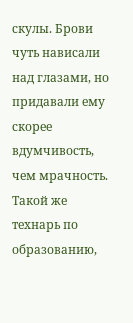скулы. Брови чуть нависали над глазами, но придавали ему скорее вдумчивость, чем мрачность. Такой же технарь по образованию,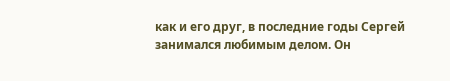как и его друг, в последние годы Сергей занимался любимым делом. Он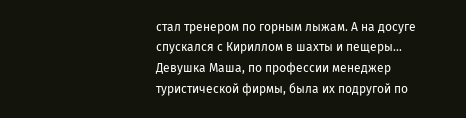стал тренером по горным лыжам. А на досуге спускался с Кириллом в шахты и пещеры…
Девушка Маша, по профессии менеджер туристической фирмы, была их подругой по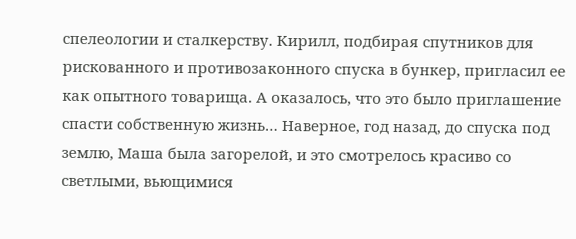спелеологии и сталкерству. Кирилл, подбирая спутников для рискованного и противозаконного спуска в бункер, пригласил ее как опытного товарища. А оказалось, что это было приглашение спасти собственную жизнь… Наверное, год назад, до спуска под землю, Маша была загорелой, и это смотрелось красиво со светлыми, вьющимися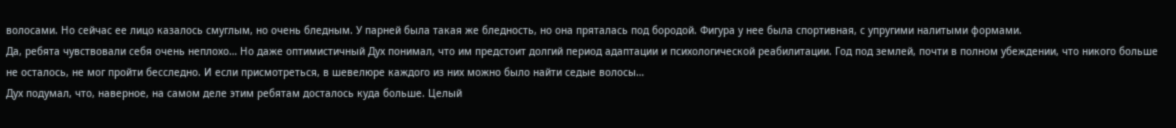волосами. Но сейчас ее лицо казалось смуглым, но очень бледным. У парней была такая же бледность, но она пряталась под бородой. Фигура у нее была спортивная, с упругими налитыми формами.
Да, ребята чувствовали себя очень неплохо… Но даже оптимистичный Дух понимал, что им предстоит долгий период адаптации и психологической реабилитации. Год под землей, почти в полном убеждении, что никого больше не осталось, не мог пройти бесследно. И если присмотреться, в шевелюре каждого из них можно было найти седые волосы…
Дух подумал, что, наверное, на самом деле этим ребятам досталось куда больше. Целый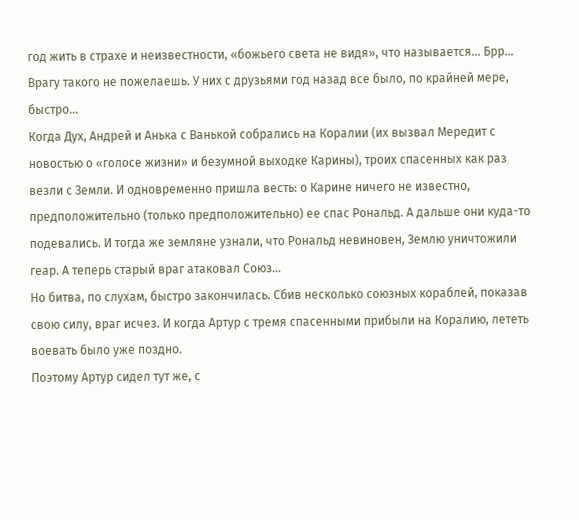год жить в страхе и неизвестности, «божьего света не видя», что называется… Брр… Врагу такого не пожелаешь. У них с друзьями год назад все было, по крайней мере, быстро…
Когда Дух, Андрей и Анька с Ванькой собрались на Коралии (их вызвал Мередит с новостью о «голосе жизни» и безумной выходке Карины), троих спасенных как раз везли с Земли. И одновременно пришла весть: о Карине ничего не известно, предположительно (только предположительно) ее спас Рональд. А дальше они куда-то подевались. И тогда же земляне узнали, что Рональд невиновен, Землю уничтожили геар. А теперь старый враг атаковал Союз…
Но битва, по слухам, быстро закончилась. Сбив несколько союзных кораблей, показав свою силу, враг исчез. И когда Артур с тремя спасенными прибыли на Коралию, лететь воевать было уже поздно.
Поэтому Артур сидел тут же, с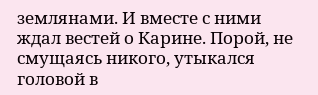землянами. И вместе с ними ждал вестей о Карине. Порой, не смущаясь никого, утыкался головой в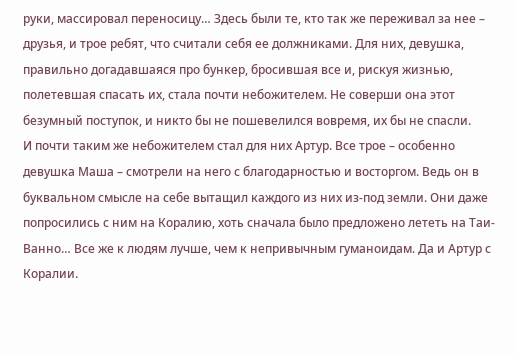руки, массировал переносицу… Здесь были те, кто так же переживал за нее – друзья, и трое ребят, что считали себя ее должниками. Для них, девушка, правильно догадавшаяся про бункер, бросившая все и, рискуя жизнью, полетевшая спасать их, стала почти небожителем. Не соверши она этот безумный поступок, и никто бы не пошевелился вовремя, их бы не спасли.
И почти таким же небожителем стал для них Артур. Все трое – особенно девушка Маша – смотрели на него с благодарностью и восторгом. Ведь он в буквальном смысле на себе вытащил каждого из них из-под земли. Они даже попросились с ним на Коралию, хоть сначала было предложено лететь на Таи-Ванно… Все же к людям лучше, чем к непривычным гуманоидам. Да и Артур с Коралии.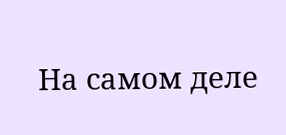На самом деле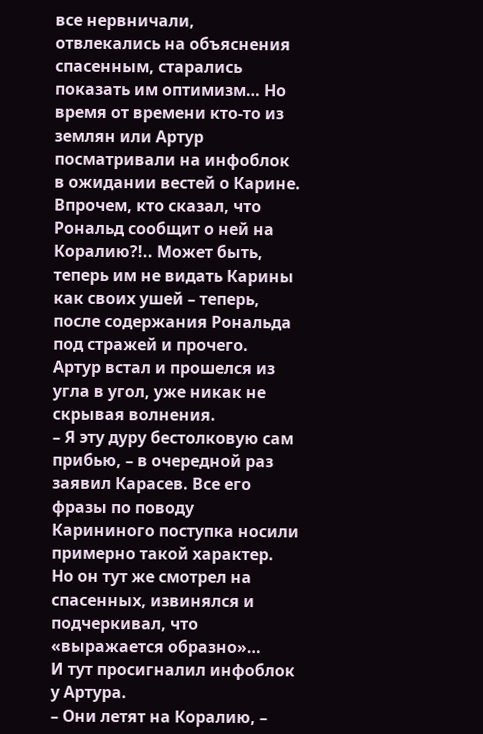все нервничали, отвлекались на объяснения спасенным, старались показать им оптимизм… Но время от времени кто-то из землян или Артур посматривали на инфоблок в ожидании вестей о Карине. Впрочем, кто сказал, что Рональд сообщит о ней на Коралию?!.. Может быть, теперь им не видать Карины как своих ушей – теперь, после содержания Рональда под стражей и прочего.
Артур встал и прошелся из угла в угол, уже никак не скрывая волнения.
– Я эту дуру бестолковую сам прибью, – в очередной раз заявил Карасев. Все его фразы по поводу Карининого поступка носили примерно такой характер. Но он тут же смотрел на спасенных, извинялся и подчеркивал, что «выражается образно»…
И тут просигналил инфоблок у Артура.
– Они летят на Коралию, –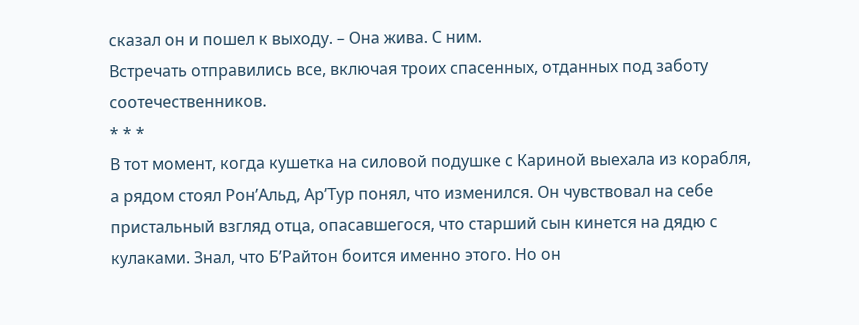сказал он и пошел к выходу. – Она жива. С ним.
Встречать отправились все, включая троих спасенных, отданных под заботу соотечественников.
* * *
В тот момент, когда кушетка на силовой подушке с Кариной выехала из корабля, а рядом стоял Рон’Альд, Ар’Тур понял, что изменился. Он чувствовал на себе пристальный взгляд отца, опасавшегося, что старший сын кинется на дядю с кулаками. Знал, что Б’Райтон боится именно этого. Но он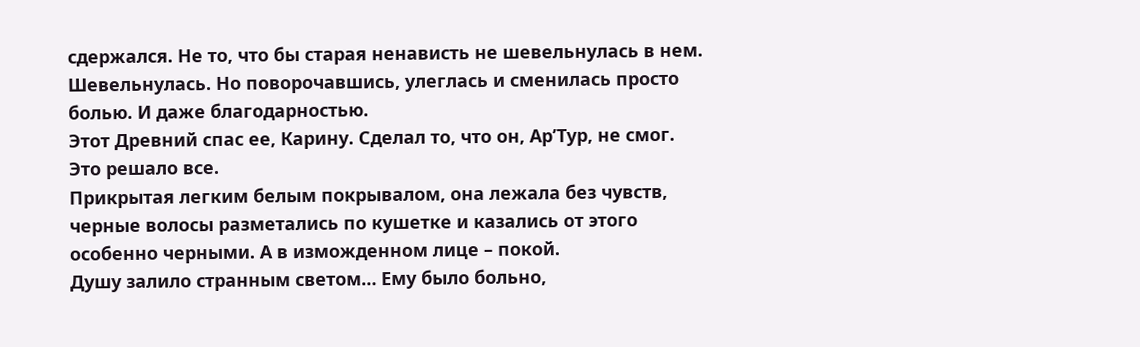сдержался. Не то, что бы старая ненависть не шевельнулась в нем. Шевельнулась. Но поворочавшись, улеглась и сменилась просто болью. И даже благодарностью.
Этот Древний спас ее, Карину. Сделал то, что он, Ар’Тур, не смог. Это решало все.
Прикрытая легким белым покрывалом, она лежала без чувств, черные волосы разметались по кушетке и казались от этого особенно черными. А в изможденном лице – покой.
Душу залило странным светом… Ему было больно,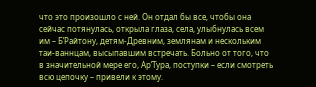что это произошло с ней. Он отдал бы все, чтобы она сейчас потянулась, открыла глаза, села, улыбнулась всем им – Б’Райтону, детям-Древним, землянам и нескольким таи-ваннцам, высыпавшим встречать. Больно от того, что в значительной мере его, Ар’Тура, поступки – если смотреть всю цепочку – привели к этому.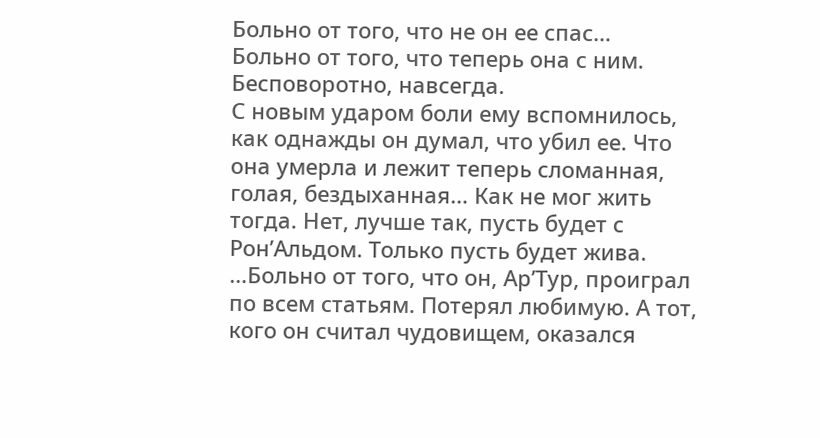Больно от того, что не он ее спас…
Больно от того, что теперь она с ним. Бесповоротно, навсегда.
С новым ударом боли ему вспомнилось, как однажды он думал, что убил ее. Что она умерла и лежит теперь сломанная, голая, бездыханная… Как не мог жить тогда. Нет, лучше так, пусть будет с Рон’Альдом. Только пусть будет жива.
…Больно от того, что он, Ар’Тур, проиграл по всем статьям. Потерял любимую. А тот, кого он считал чудовищем, оказался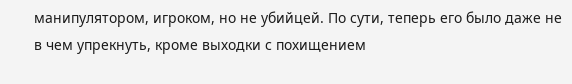манипулятором, игроком, но не убийцей. По сути, теперь его было даже не в чем упрекнуть, кроме выходки с похищением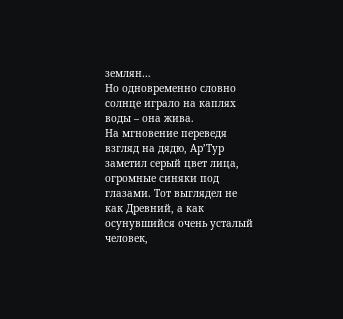землян…
Но одновременно словно солнце играло на каплях воды – она жива.
На мгновение переведя взгляд на дядю, Ар’Тур заметил серый цвет лица, огромные синяки под глазами. Тот выглядел не как Древний, а как осунувшийся очень усталый человек,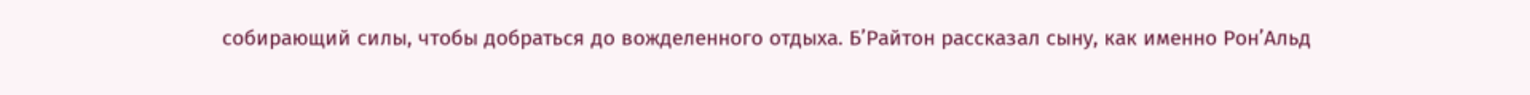собирающий силы, чтобы добраться до вожделенного отдыха. Б’Райтон рассказал сыну, как именно Рон’Альд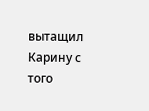вытащил Карину с того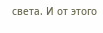света. И от этого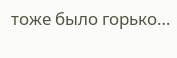тоже было горько…